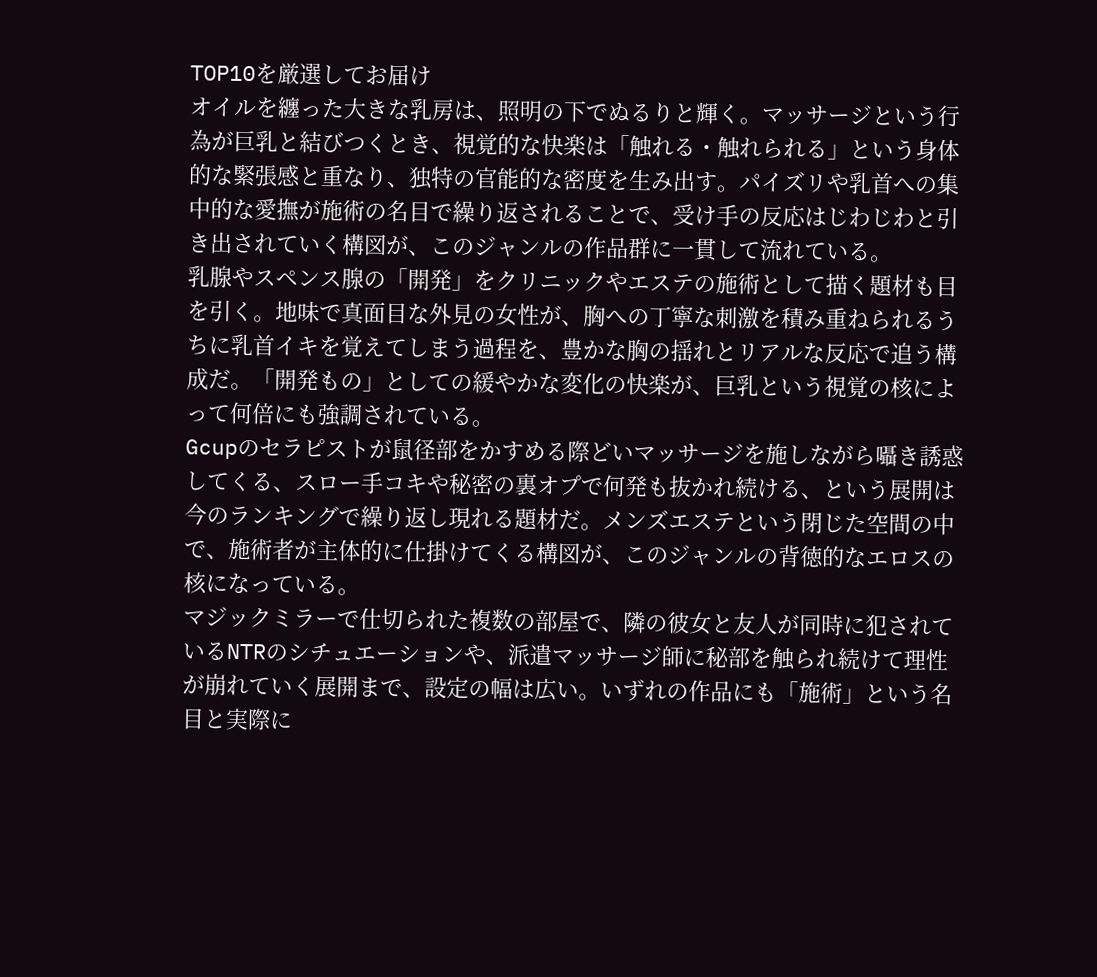TOP10を厳選してお届け
オイルを纏った大きな乳房は、照明の下でぬるりと輝く。マッサージという行為が巨乳と結びつくとき、視覚的な快楽は「触れる・触れられる」という身体的な緊張感と重なり、独特の官能的な密度を生み出す。パイズリや乳首への集中的な愛撫が施術の名目で繰り返されることで、受け手の反応はじわじわと引き出されていく構図が、このジャンルの作品群に一貫して流れている。
乳腺やスペンス腺の「開発」をクリニックやエステの施術として描く題材も目を引く。地味で真面目な外見の女性が、胸への丁寧な刺激を積み重ねられるうちに乳首イキを覚えてしまう過程を、豊かな胸の揺れとリアルな反応で追う構成だ。「開発もの」としての緩やかな変化の快楽が、巨乳という視覚の核によって何倍にも強調されている。
Gcupのセラピストが鼠径部をかすめる際どいマッサージを施しながら囁き誘惑してくる、スロー手コキや秘密の裏オプで何発も抜かれ続ける、という展開は今のランキングで繰り返し現れる題材だ。メンズエステという閉じた空間の中で、施術者が主体的に仕掛けてくる構図が、このジャンルの背徳的なエロスの核になっている。
マジックミラーで仕切られた複数の部屋で、隣の彼女と友人が同時に犯されているNTRのシチュエーションや、派遣マッサージ師に秘部を触られ続けて理性が崩れていく展開まで、設定の幅は広い。いずれの作品にも「施術」という名目と実際に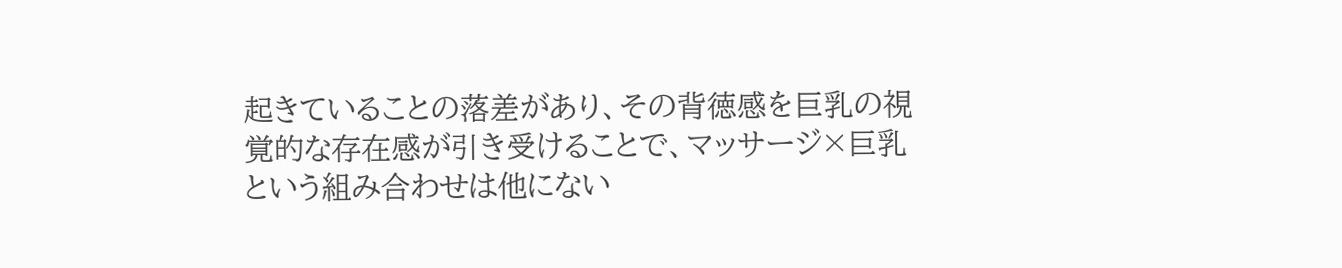起きていることの落差があり、その背徳感を巨乳の視覚的な存在感が引き受けることで、マッサージ×巨乳という組み合わせは他にない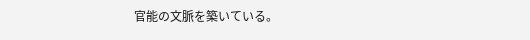官能の文脈を築いている。